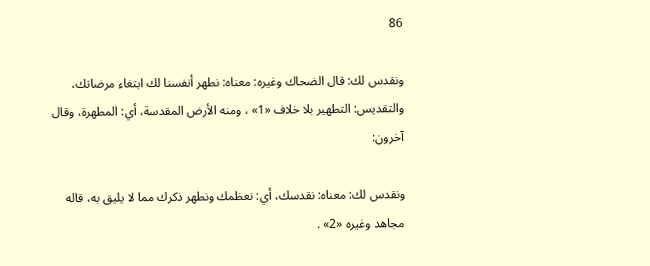86

ونقدس لك: قال الضحاك وغيره: معناه: نطهر أنفسنا لك ابتغاء مرضاتك، والتقديس: التطهير بلا خلاف «1» ، ومنه الأرض المقدسة، أي: المطهرة، وقال آخرون:

ونقدس لك: معناه: نقدسك، أي: نعظمك ونطهر ذكرك مما لا يليق به، قاله مجاهد وغيره «2» .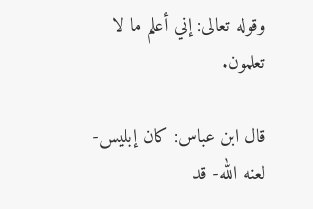وقوله تعالى: إني أعلم ما لا تعلمون.

قال ابن عباس: كان إبليس- لعنه الله- قد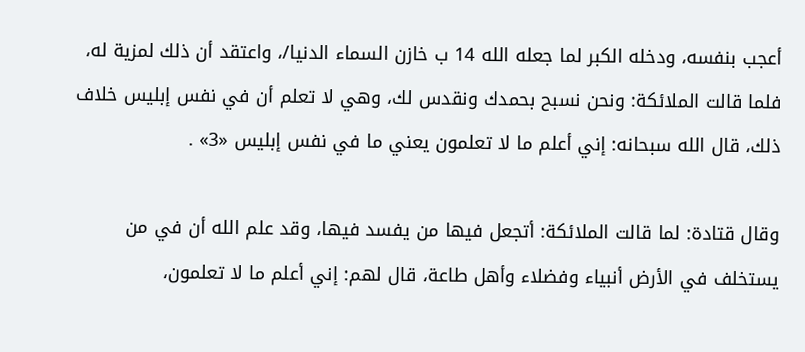أعجب بنفسه، ودخله الكبر لما جعله الله 14 ب خازن السماء الدنيا/، واعتقد أن ذلك لمزية له، فلما قالت الملائكة: ونحن نسبح بحمدك ونقدس لك، وهي لا تعلم أن في نفس إبليس خلاف ذلك، قال الله سبحانه: إني أعلم ما لا تعلمون يعني ما في نفس إبليس «3» .

وقال قتادة: لما قالت الملائكة: أتجعل فيها من يفسد فيها، وقد علم الله أن في من يستخلف في الأرض أنبياء وفضلاء وأهل طاعة، قال لهم: إني أعلم ما لا تعلمون،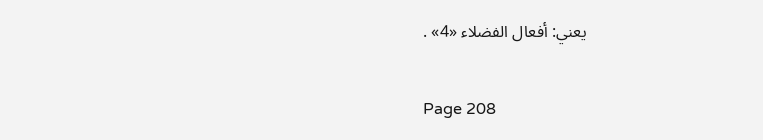يعني: أفعال الفضلاء «4» .

Page 208